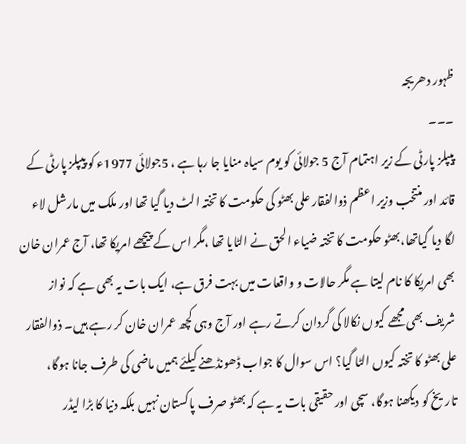ظہور دھریجہ
۔۔۔
پیپلز پارٹی کے زیر اہتمام آج 5 جولائی کو یوم سیاہ منایا جا رہا ہے ، 5جولائی 1977ء کو پیپلز پارٹی کے قائد اور منتخب وزیر اعظم ذوالفقار علی بھٹو کی حکومت کا تختہ الٹ دیا گیا تھا اور ملک میں مارشل لاء لگا دیا گیاتھا،بھٹو حکومت کا تختہ ضیاء الحق نے الٹایا تھا ،مگر اس کے پیچھے امریکا تھا، آج عمران خان بھی امریکا کا نام لیتا ہے مگر حالات و واقعات میں بہت فرق ہے، ایک بات یہ بھی ہے کہ نواز شریف بھی مجھے کیوں نکالا کی گردان کرتے رہے اور آج وہی کچھ عمران خان کر رہے ہیں۔ ذوالفقار علی بھٹو کا تختہ کیوں الٹا گیا؟ اس سوال کا جواب ڈھونڈھنے کیلئے ہمیں ماضی کی طرف جانا ہوگا، تاریخ کو دیکھنا ہوگا، سچی اور حقیقی بات یہ ہے کہ بھٹو صرف پاکستان نہیں بلکہ دنیا کا بڑا لیڈر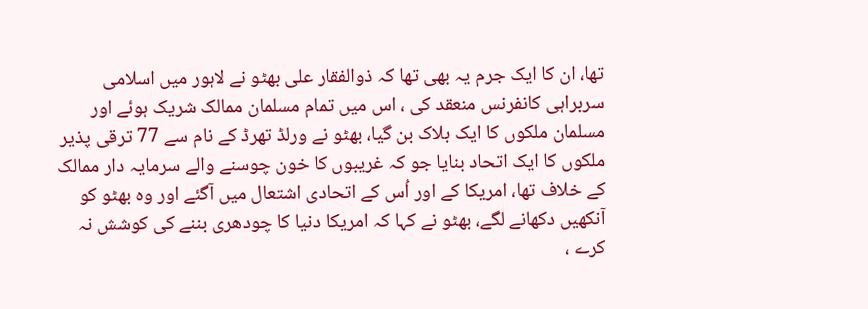تھا، ان کا ایک جرم یہ بھی تھا کہ ذوالفقار علی بھٹو نے لاہور میں اسلامی سربراہی کانفرنس منعقد کی ، اس میں تمام مسلمان ممالک شریک ہوئے اور مسلمان ملکوں کا ایک بلاک بن گیا، بھٹو نے ورلڈ تھرڈ کے نام سے 77 ترقی پذیر ملکوں کا ایک اتحاد بنایا جو کہ غریبوں کا خون چوسنے والے سرمایہ دار ممالک کے خلاف تھا، امریکا کے اور اُس کے اتحادی اشتعال میں آگئے اور وہ بھٹو کو آنکھیں دکھانے لگے، بھٹو نے کہا کہ امریکا دنیا کا چودھری بننے کی کوشش نہ کرے ،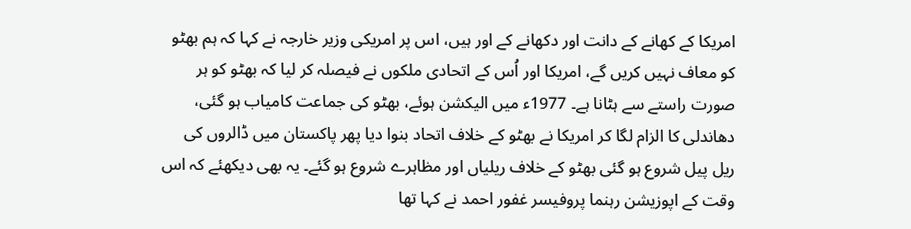امریکا کے کھانے کے دانت اور دکھانے کے اور ہیں، اس پر امریکی وزیر خارجہ نے کہا کہ ہم بھٹو کو معاف نہیں کریں گے، امریکا اور اُس کے اتحادی ملکوں نے فیصلہ کر لیا کہ بھٹو کو ہر صورت راستے سے ہٹانا ہے۔ 1977ء میں الیکشن ہوئے، بھٹو کی جماعت کامیاب ہو گئی، دھاندلی کا الزام لگا کر امریکا نے بھٹو کے خلاف اتحاد بنوا دیا پھر پاکستان میں ڈالروں کی ریل پیل شروع ہو گئی بھٹو کے خلاف ریلیاں اور مظاہرے شروع ہو گئے۔ یہ بھی دیکھئے کہ اس وقت کے اپوزیشن رہنما پروفیسر غفور احمد نے کہا تھا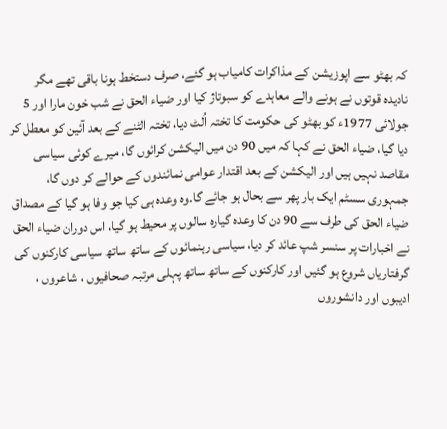کہ بھٹو سے اپوزیشن کے مذاکرات کامیاب ہو گئے، صرف دستخط ہونا باقی تھے مگر نادیدہ قوتوں نے ہونے والے معاہدے کو سبوتاژ کیا اور ضیاء الحق نے شب خون مارا اور 5 جولائی 1977ء کو بھٹو کی حکومت کا تختہ اُلٹ دیا، تختہ الٹنے کے بعد آئین کو معطل کر دیا گیا، ضیاء الحق نے کہا کہ میں 90 دن میں الیکشن کرائوں گا، میرے کوئی سیاسی مقاصد نہیں ہیں اور الیکشن کے بعد اقتدار عوامی نمائندوں کے حوالے کر دوں گا، جمہوری سسٹم ایک بار پھر سے بحال ہو جائے گا۔وہ وعدہ ہی کیا جو وفا ہو گیا کے مصداق ضیاء الحق کی طرف سے 90 دن کا وعدہ گیارہ سالوں پر محیط ہو گیا، اس دوران ضیاء الحق نے اخبارات پر سنسر شپ عائد کر دیا، سیاسی رہنمائوں کے ساتھ ساتھ سیاسی کارکنوں کی گرفتاریاں شروع ہو گئیں اور کارکنوں کے ساتھ ساتھ پہلی مرتبہ صحافیوں ، شاعروں ، ادیبوں اور دانشوروں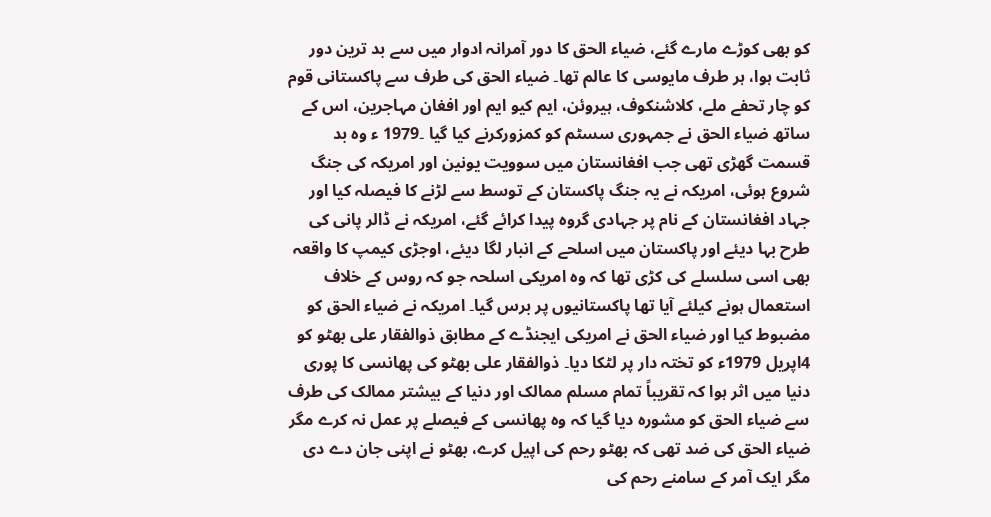کو بھی کوڑے مارے گئے، ضیاء الحق کا دور آمرانہ ادوار میں سے بد ترین دور ثابت ہوا، ہر طرف مایوسی کا عالم تھا۔ ضیاء الحق کی طرف سے پاکستانی قوم کو چار تحفے ملے، کلاشنکوف، ہیروئن، ایم کیو ایم اور افغان مہاجرین، اس کے ساتھ ضیاء الحق نے جمہوری سسٹم کو کمزورکرنے کیا گیا ۔1979 ء وہ بد قسمت گھڑی تھی جب افغانستان میں سوویت یونین اور امریکہ کی جنگ شروع ہوئی، امریکہ نے یہ جنگ پاکستان کے توسط سے لڑنے کا فیصلہ کیا اور جہاد افغانستان کے نام پر جہادی گروہ پیدا کرائے گئے، امریکہ نے ڈالر پانی کی طرح بہا دیئے اور پاکستان میں اسلحے کے انبار لگا دیئے، اوجڑی کیمپ کا واقعہ بھی اسی سلسلے کی کڑی تھا کہ وہ امریکی اسلحہ جو کہ روس کے خلاف استعمال ہونے کیلئے آیا تھا پاکستانیوں پر برس گیا۔ امریکہ نے ضیاء الحق کو مضبوط کیا اور ضیاء الحق نے امریکی ایجنڈے کے مطابق ذوالفقار علی بھٹو کو 4اپریل 1979ء کو تختہ دار پر لٹکا دیا۔ ذوالفقار علی بھٹو کی پھانسی کا پوری دنیا میں اثر ہوا کہ تقریباً تمام مسلم ممالک اور دنیا کے بیشتر ممالک کی طرف سے ضیاء الحق کو مشورہ دیا گیا کہ وہ پھانسی کے فیصلے پر عمل نہ کرے مگر ضیاء الحق کی ضد تھی کہ بھٹو رحم کی اپیل کرے، بھٹو نے اپنی جان دے دی مگر ایک آمر کے سامنے رحم کی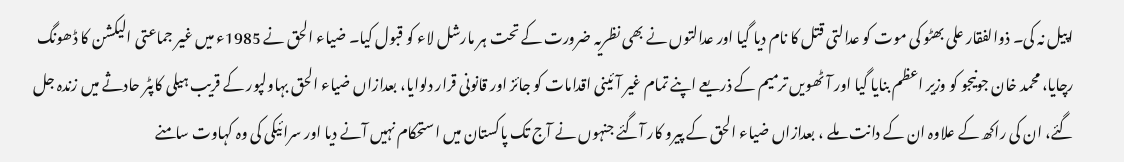اپیل نہ کی۔ ذوالفقار علی بھٹو کی موت کو عدالتی قتل کا نام دیا گیا اور عدالتوں نے بھی نظریہ ضرورت کے تحت ہر مارشل لاء کو قبول کیا۔ ضیاء الحق نے 1985ء میں غیر جماعتی الیکشن کا ڈھونگ رچایا، محمد خان جونیجو کو وزیر اعظم بنایا گیا اور آٹھویں ترمیم کے ذریعے اپنے تمام غیر آئینی اقدامات کو جائز اور قانونی قرار دلوایا، بعدازاں ضیاء الحق بہاولپور کے قریب ہیلی کاپٹر حادثے میں زندہ جل گئے، ان کی راکھ کے علاوہ ان کے دانت ملے ، بعدازاں ضیاء الحق کے پیرو کار آگئے جنہوں نے آج تک پاکستان میں استحکام نہیں آنے دیا اور سرائیکی کی وہ کہاوت سامنے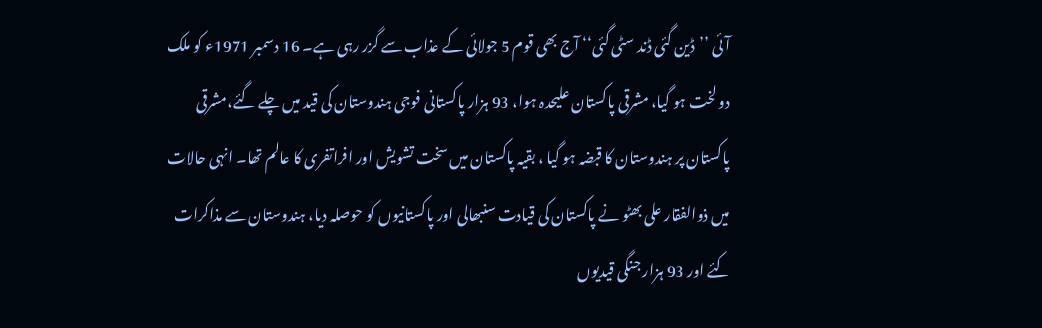آئی ’’ڈین گئی ڈند سٹی گئی‘‘ آج بھی قوم 5 جولائی کے عذاب سے گزر رہی ہے۔ 16 دسمبر 1971ء کو ملک دو لخت ہو گیا، مشرقی پاکستان علیحدہ ہوا، 93 ہزار پاکستانی فوجی ہندوستان کی قید میں چلے گئے،مشرقی پاکستان پر ہندوستان کا قبضہ ہو گیا ، بقیہ پاکستان میں سخت تشویش اور افراتفری کا عالم تھا۔ انہی حالات میں ذوالفقار علی بھٹو نے پاکستان کی قیادت سنبھالی اور پاکستانیوں کو حوصلہ دیا، ہندوستان سے مذاکرات کئے اور 93 ہزار جنگی قیدیوں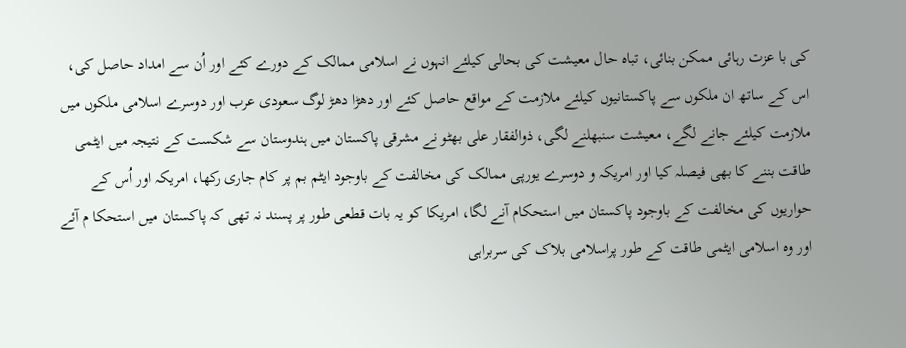کی با عزت رہائی ممکن بنائی، تباہ حال معیشت کی بحالی کیلئے انہوں نے اسلامی ممالک کے دورے کئے اور اُن سے امداد حاصل کی، اس کے ساتھ ان ملکوں سے پاکستانیوں کیلئے ملازمت کے مواقع حاصل کئے اور دھڑا دھڑ لوگ سعودی عرب اور دوسرے اسلامی ملکوں میں ملازمت کیلئے جانے لگے، معیشت سنبھلنے لگی، ذوالفقار علی بھٹو نے مشرقی پاکستان میں ہندوستان سے شکست کے نتیجہ میں ایٹمی طاقت بننے کا بھی فیصلہ کیا اور امریکہ و دوسرے یورپی ممالک کی مخالفت کے باوجود ایٹم بم پر کام جاری رکھا، امریکہ اور اُس کے حواریوں کی مخالفت کے باوجود پاکستان میں استحکام آنے لگا، امریکا کو یہ بات قطعی طور پر پسند نہ تھی کہ پاکستان میں استحکا م آئے اور وہ اسلامی ایٹمی طاقت کے طور پراسلامی بلاک کی سربراہی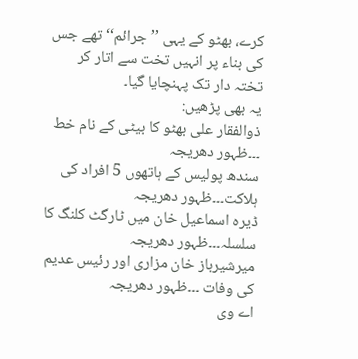کرے، بھٹو کے یہی ’’جرائم‘‘ تھے جس کی بناء پر انہیں تخت سے اتار کر تختہ دار تک پہنچایا گیا۔
یہ بھی پڑھیں:
ذوالفقار علی بھٹو کا بیٹی کے نام خط ۔۔۔ظہور دھریجہ
سندھ پولیس کے ہاتھوں 5 افراد کی ہلاکت۔۔۔ظہور دھریجہ
ڈیرہ اسماعیل خان میں ٹارگٹ کلنگ کا سلسلہ۔۔۔ظہور دھریجہ
میرشیرباز خان مزاری اور رئیس عدیم کی وفات ۔۔۔ظہور دھریجہ
اے وی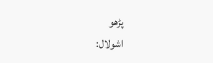پڑھو
اشولال: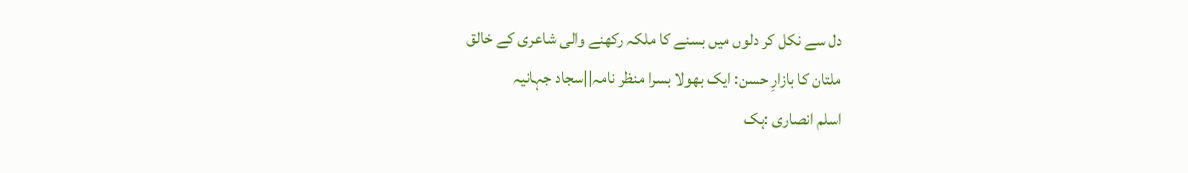دل سے نکل کر دلوں میں بسنے کا ملکہ رکھنے والی شاعری کے خالق
ملتان کا بازارِ حسن: ایک بھولا بسرا منظر نامہ||سجاد جہانیہ
اسلم انصاری :ہک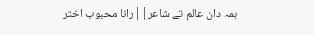ہمہ دان عالم تے شاعر||رانا محبوب اختر